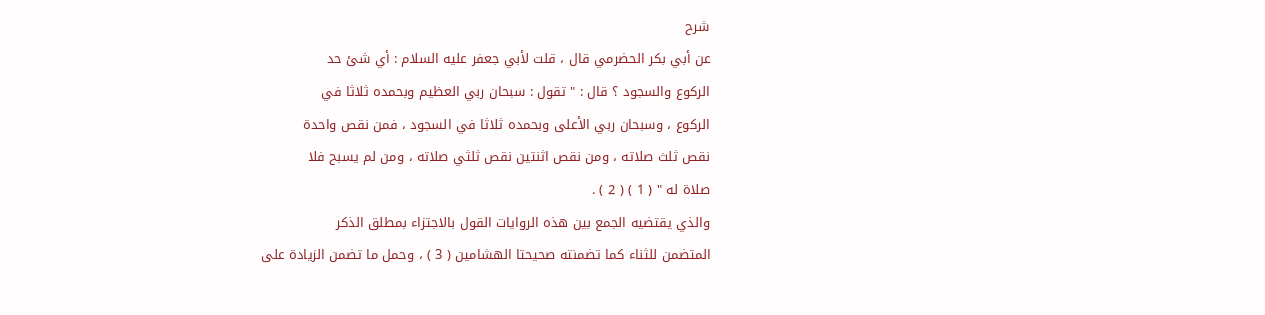شرح
عن أبي بكر الحضرمي قال ، قلت لأبي جعفر عليه السلام : أي شئ حد
الركوع والسجود ؟ قال : " تقول : سبحان ربي العظيم وبحمده ثلاثا في
الركوع ، وسبحان ربي الأعلى وبحمده ثلاثا في السجود ، فمن نقص واحدة
نقص ثلث صلاته ، ومن نقص اثنتين نقص ثلثي صلاته ، ومن لم يسبح فلا
صلاة له " ( 1 ) ( 2 ) .
والذي يقتضيه الجمع بين هذه الروايات القول بالاجتزاء بمطلق الذكر
المتضمن للثناء كما تضمنته صحيحتا الهشامين ( 3 ) ، وحمل ما تضمن الزيادة على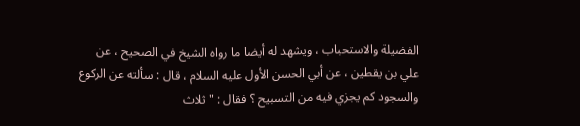الفضيلة والاستحباب ، ويشهد له أيضا ما رواه الشيخ في الصحيح ، عن
علي بن يقطين ، عن أبي الحسن الأول عليه السلام ، قال : سألته عن الركوع
والسجود كم يجزي فيه من التسبيح ؟ فقال : " ثلاث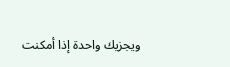ويجزيك واحدة إذا أمكنت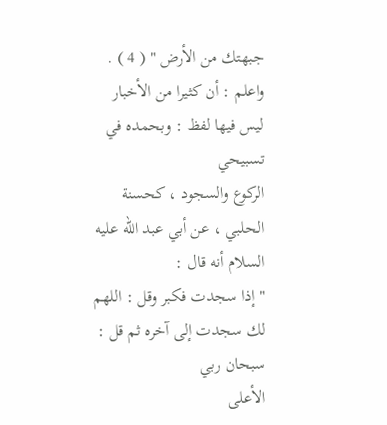جبهتك من الأرض " ( 4 ) .
واعلم : أن كثيرا من الأخبار ليس فيها لفظ : وبحمده في تسبيحي
الركوع والسجود ، كحسنة الحلبي ، عن أبي عبد الله عليه السلام أنه قال :
" إذا سجدت فكبر وقل : اللهم لك سجدت إلى آخره ثم قل : سبحان ربي
الأعلى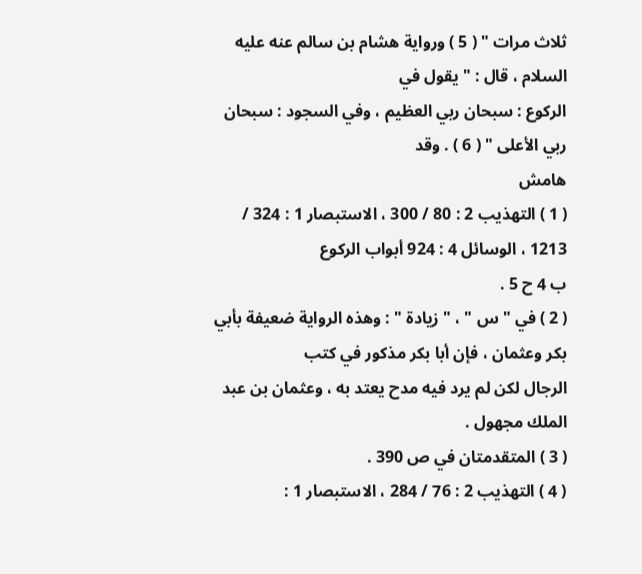ثلاث مرات " ( 5 ) ورواية هشام بن سالم عنه عليه السلام ، قال : " يقول في
الركوع : سبحان ربي العظيم ، وفي السجود : سبحان ربي الأعلى " ( 6 ) . وقد
هامش
( 1 ) التهذيب 2 : 80 / 300 ، الاستبصار 1 : 324 / 1213 ، الوسائل 4 : 924 أبواب الركوع
ب 4 ح 5 .
( 2 ) في " س " ، " زيادة " : وهذه الرواية ضعيفة بأبي بكر وعثمان ، فإن أبا بكر مذكور في كتب
الرجال لكن لم يرد فيه مدح يعتد به ، وعثمان بن عبد الملك مجهول .
( 3 ) المتقدمتان في ص 390 .
( 4 ) التهذيب 2 : 76 / 284 ، الاستبصار 1 :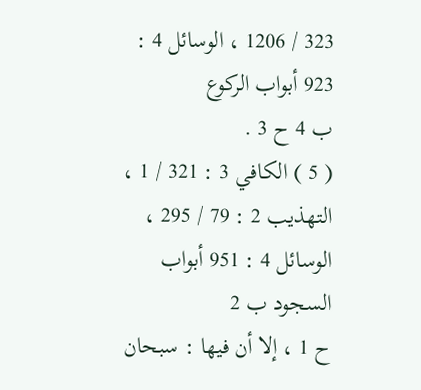323 / 1206 ، الوسائل 4 : 923 أبواب الركوع
ب 4 ح 3 .
( 5 ) الكافي 3 : 321 / 1 ، التهذيب 2 : 79 / 295 ، الوسائل 4 : 951 أبواب السجود ب 2
ح 1 ، إلا أن فيها : سبحان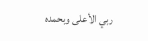ربي الأعلى وبحمده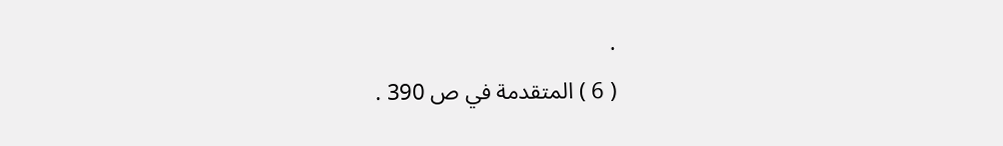.
( 6 ) المتقدمة في ص 390 .